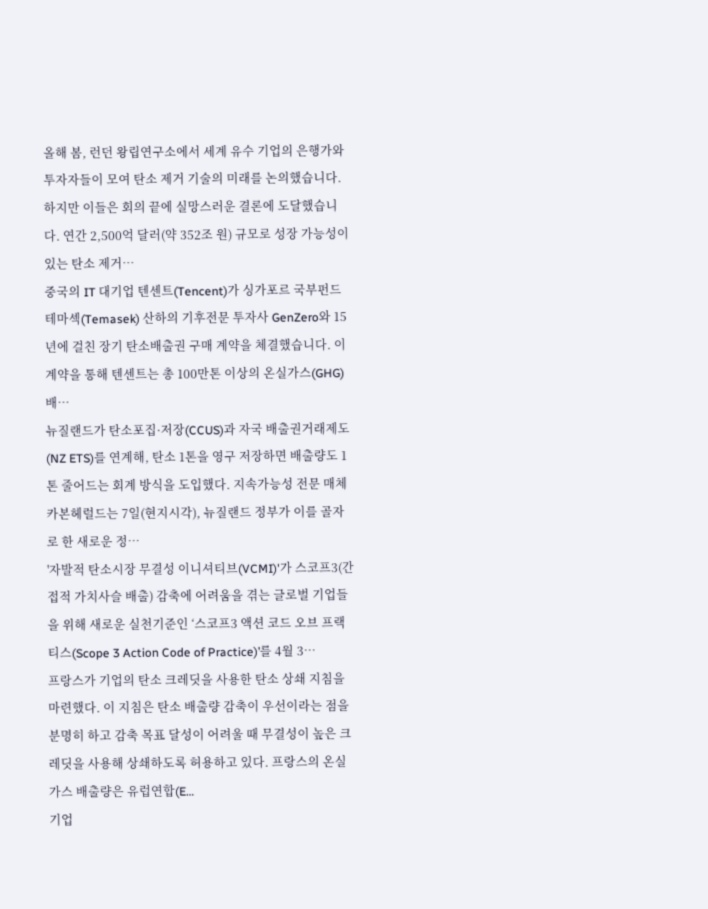올해 봄, 런던 왕립연구소에서 세계 유수 기업의 은행가와 투자자들이 모여 탄소 제거 기술의 미래를 논의했습니다. 하지만 이들은 회의 끝에 실망스러운 결론에 도달했습니다. 연간 2,500억 달러(약 352조 원) 규모로 성장 가능성이 있는 탄소 제거…
중국의 IT 대기업 텐센트(Tencent)가 싱가포르 국부펀드 테마섹(Temasek) 산하의 기후전문 투자사 GenZero와 15년에 걸친 장기 탄소배출권 구매 계약을 체결했습니다. 이 계약을 통해 텐센트는 총 100만톤 이상의 온실가스(GHG) 배…
뉴질랜드가 탄소포집·저장(CCUS)과 자국 배출권거래제도(NZ ETS)를 연계해, 탄소 1톤을 영구 저장하면 배출량도 1톤 줄어드는 회계 방식을 도입했다. 지속가능성 전문 매체 카본헤럴드는 7일(현지시각), 뉴질랜드 정부가 이를 골자로 한 새로운 정…
'자발적 탄소시장 무결성 이니셔티브(VCMI)'가 스코프3(간접적 가치사슬 배출) 감축에 어려움을 겪는 글로벌 기업들을 위해 새로운 실천기준인 ‘스코프3 액션 코드 오브 프랙티스(Scope 3 Action Code of Practice)’를 4월 3…
프랑스가 기업의 탄소 크레딧을 사용한 탄소 상쇄 지침을 마련했다. 이 지침은 탄소 배출량 감축이 우선이라는 점을 분명히 하고 감축 목표 달성이 어려울 때 무결성이 높은 크레딧을 사용해 상쇄하도록 허용하고 있다. 프랑스의 온실가스 배출량은 유럽연합(E…
기업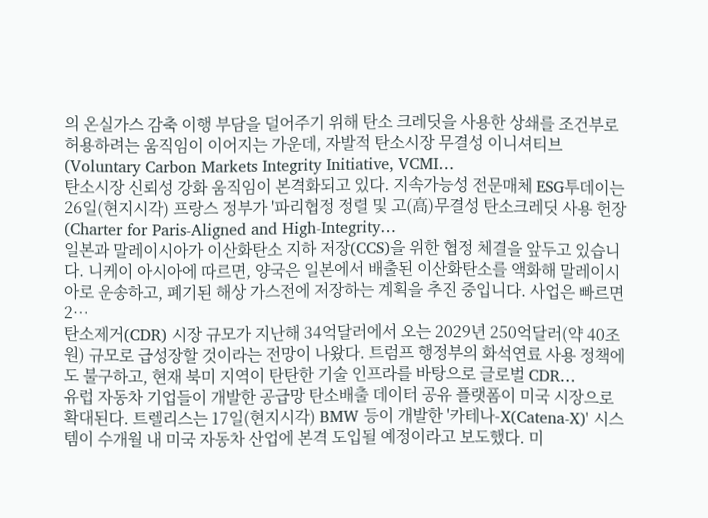의 온실가스 감축 이행 부담을 덜어주기 위해 탄소 크레딧을 사용한 상쇄를 조건부로 허용하려는 움직임이 이어지는 가운데, 자발적 탄소시장 무결성 이니셔티브(Voluntary Carbon Markets Integrity Initiative, VCMI…
탄소시장 신뢰성 강화 움직임이 본격화되고 있다. 지속가능성 전문매체 ESG투데이는 26일(현지시각) 프랑스 정부가 '파리협정 정렬 및 고(高)무결성 탄소크레딧 사용 헌장(Charter for Paris-Aligned and High-Integrity…
일본과 말레이시아가 이산화탄소 지하 저장(CCS)을 위한 협정 체결을 앞두고 있습니다. 니케이 아시아에 따르면, 양국은 일본에서 배출된 이산화탄소를 액화해 말레이시아로 운송하고, 폐기된 해상 가스전에 저장하는 계획을 추진 중입니다. 사업은 빠르면 2…
탄소제거(CDR) 시장 규모가 지난해 34억달러에서 오는 2029년 250억달러(약 40조 원) 규모로 급성장할 것이라는 전망이 나왔다. 트럼프 행정부의 화석연료 사용 정책에도 불구하고, 현재 북미 지역이 탄탄한 기술 인프라를 바탕으로 글로벌 CDR…
유럽 자동차 기업들이 개발한 공급망 탄소배출 데이터 공유 플랫폼이 미국 시장으로 확대된다. 트렐리스는 17일(현지시각) BMW 등이 개발한 '카테나-X(Catena-X)' 시스템이 수개월 내 미국 자동차 산업에 본격 도입될 예정이라고 보도했다. 미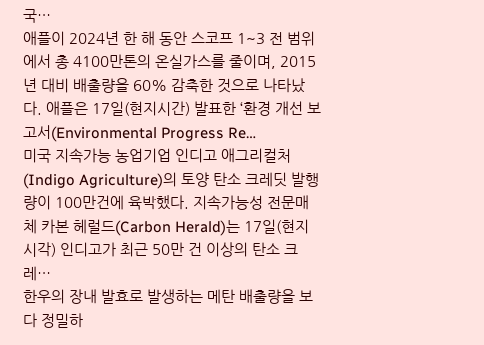국…
애플이 2024년 한 해 동안 스코프 1~3 전 범위에서 총 4100만톤의 온실가스를 줄이며, 2015년 대비 배출량을 60% 감축한 것으로 나타났다. 애플은 17일(현지시간) 발표한 ‘환경 개선 보고서(Environmental Progress Re…
미국 지속가능 농업기업 인디고 애그리컬처(Indigo Agriculture)의 토양 탄소 크레딧 발행량이 100만건에 육박했다. 지속가능성 전문매체 카본 헤럴드(Carbon Herald)는 17일(현지시각) 인디고가 최근 50만 건 이상의 탄소 크레…
한우의 장내 발효로 발생하는 메탄 배출량을 보다 정밀하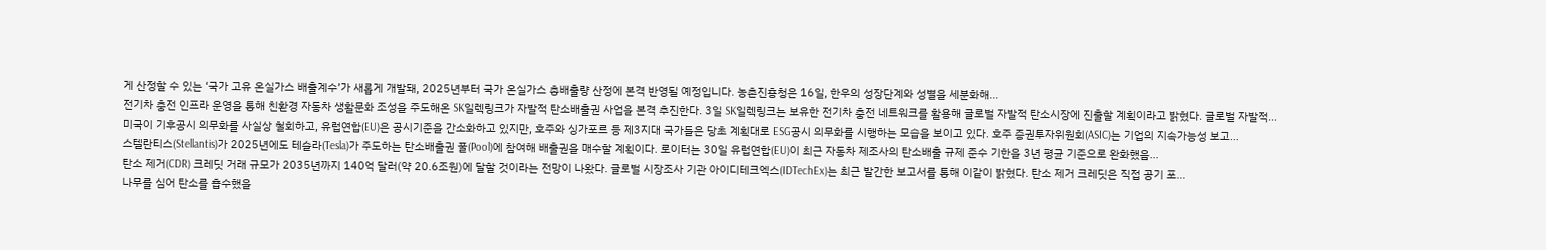게 산정할 수 있는 ‘국가 고유 온실가스 배출계수’가 새롭게 개발돼, 2025년부터 국가 온실가스 총배출량 산정에 본격 반영될 예정입니다. 농촌진흥청은 16일, 한우의 성장단계와 성별을 세분화해…
전기차 충전 인프라 운영을 통해 친환경 자동차 생활문화 조성을 주도해온 SK일렉링크가 자발적 탄소배출권 사업을 본격 추진한다. 3일 SK일렉링크는 보유한 전기차 충전 네트워크를 활용해 글로벌 자발적 탄소시장에 진출할 계획이라고 밝혔다. 글로벌 자발적…
미국이 기후공시 의무화를 사실상 철회하고, 유럽연합(EU)은 공시기준을 간소화하고 있지만, 호주와 싱가포르 등 제3지대 국가들은 당초 계획대로 ESG공시 의무화를 시행하는 모습을 보이고 있다. 호주 증권투자위원회(ASIC)는 기업의 지속가능성 보고…
스텔란티스(Stellantis)가 2025년에도 테슬라(Tesla)가 주도하는 탄소배출권 풀(Pool)에 참여해 배출권을 매수할 계획이다. 로이터는 30일 유럽연합(EU)이 최근 자동차 제조사의 탄소배출 규제 준수 기한을 3년 평균 기준으로 완화했음…
탄소 제거(CDR) 크레딧 거래 규모가 2035년까지 140억 달러(약 20.6조원)에 달할 것이라는 전망이 나왔다. 글로벌 시장조사 기관 아이디테크엑스(IDTechEx)는 최근 발간한 보고서를 통해 이같이 밝혔다. 탄소 제거 크레딧은 직접 공기 포…
나무를 심어 탄소를 흡수했을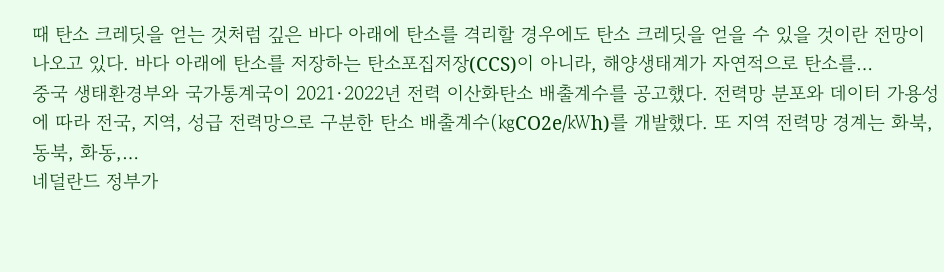때 탄소 크레딧을 얻는 것처럼 깊은 바다 아래에 탄소를 격리할 경우에도 탄소 크레딧을 얻을 수 있을 것이란 전망이 나오고 있다. 바다 아래에 탄소를 저장하는 탄소포집저장(CCS)이 아니라, 해양생태계가 자연적으로 탄소를…
중국 생태환경부와 국가통계국이 2021·2022년 전력 이산화탄소 배출계수를 공고했다. 전력망 분포와 데이터 가용성에 따라 전국, 지역, 성급 전력망으로 구분한 탄소 배출계수(㎏CO2e/㎾h)를 개발했다. 또 지역 전력망 경계는 화북, 동북, 화동,…
네덜란드 정부가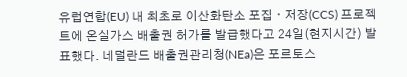유럽연합(EU) 내 최초로 이산화탄소 포집ㆍ저장(CCS) 프로젝트에 온실가스 배출권 허가를 발급했다고 24일(현지시간) 발표했다. 네덜란드 배출권관리청(NEa)은 포르토스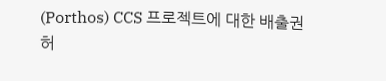(Porthos) CCS 프로젝트에 대한 배출권 허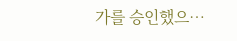가를 승인했으…